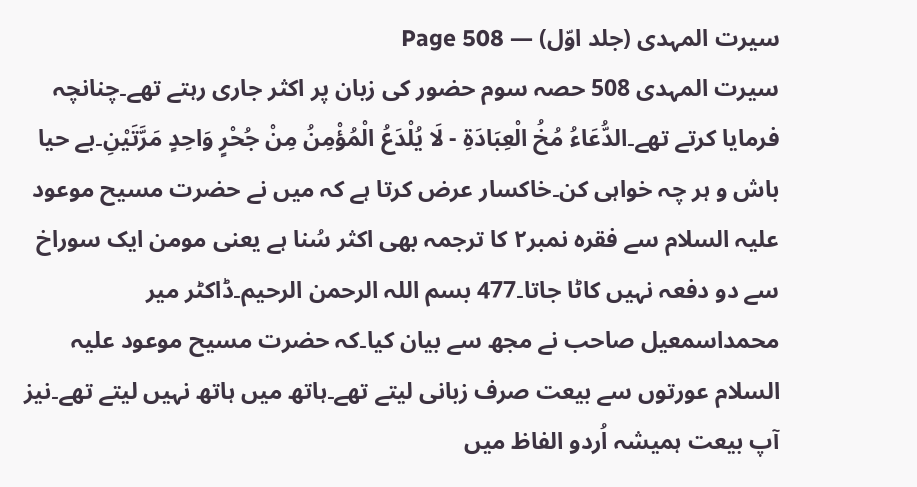سیرت المہدی (جلد اوّل) — Page 508
سیرت المہدی 508 حصہ سوم حضور کی زبان پر اکثر جاری رہتے تھے۔چنانچہ فرمایا کرتے تھے۔الدُّعَاءُ مُخُ الْعِبَادَةِ - لَا يُلْدَعُ الْمُؤْمِنُ مِنْ جُحْرٍ وَاحِدٍ مَرَّتَيْنِ۔بے حیا باش و ہر چہ خواہی کن۔خاکسار عرض کرتا ہے کہ میں نے حضرت مسیح موعود علیہ السلام سے فقرہ نمبر۲ کا ترجمہ بھی اکثر سُنا ہے یعنی مومن ایک سوراخ سے دو دفعہ نہیں کاٹا جاتا۔477 بسم اللہ الرحمن الرحیم۔ڈاکٹر میر محمداسمعیل صاحب نے مجھ سے بیان کیا۔کہ حضرت مسیح موعود علیہ السلام عورتوں سے بیعت صرف زبانی لیتے تھے۔ہاتھ میں ہاتھ نہیں لیتے تھے۔نیز آپ بیعت ہمیشہ اُردو الفاظ میں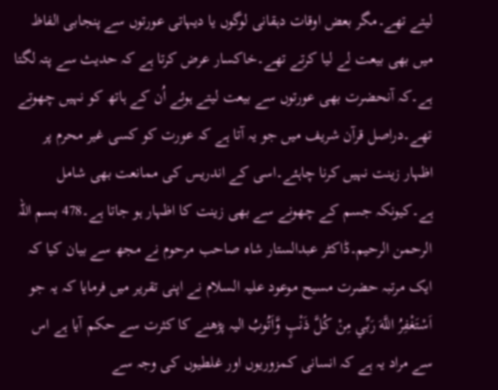لیتے تھے۔مگر بعض اوقات دہقانی لوگوں یا دیہاتی عورتوں سے پنجابی الفاظ میں بھی بیعت لے لیا کرتے تھے۔خاکسار عرض کرتا ہے کہ حدیث سے پتہ لگتا ہے۔کہ آنحضرت بھی عورتوں سے بیعت لیتے ہوئے اُن کے ہاتھ کو نہیں چھوتے تھے۔دراصل قرآن شریف میں جو یہ آتا ہے کہ عورت کو کسی غیر محرم پر اظہار زینت نہیں کرنا چاہئے۔اسی کے اندریس کی ممانعت بھی شامل ہے۔کیونکہ جسم کے چھونے سے بھی زینت کا اظہار ہو جاتا ہے۔478 بسم اللہ الرحمن الرحیم۔ڈاکٹر عبدالستار شاہ صاحب مرحوم نے مجھ سے بیان کیا کہ ایک مرتبہ حضرت مسیح موعود علیہ السلام نے اپنی تقریر میں فرمایا کہ یہ جو اَسْتَغْفِرُ اللَّهَ رَبِّي مِنْ كُلَّ ذَنْبٍ وَّاَتُوبُ الیہ پڑھنے کا کثرت سے حکم آیا ہے اس سے مراد یہ ہے کہ انسانی کمزوریوں اور غلطیوں کی وجہ سے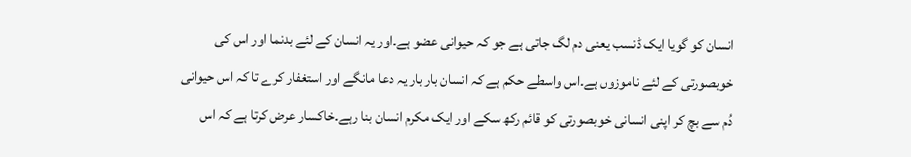انسان کو گویا ایک ڈنسب یعنی دم لگ جاتی ہے جو کہ حیوانی عضو ہے۔اور یہ انسان کے لئے بدنما اور اس کی خوبصورتی کے لئے ناموزوں ہے۔اس واسطے حکم ہے کہ انسان بار بار یہ دعا مانگے اور استغفار کرے تا کہ اس حیوانی دُم سے بچ کر اپنی انسانی خوبصورتی کو قائم رکھ سکے اور ایک مکرم انسان بنا رہے۔خاکسار عرض کرتا ہے کہ اس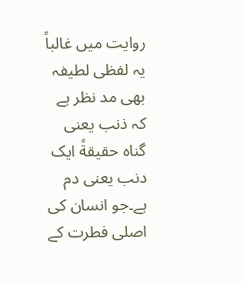روایت میں غالباً یہ لفظی لطیفہ بھی مد نظر ہے کہ ذنب یعنی گناہ حقیقةً ایک دنب یعنی دم ہے۔جو انسان کی اصلی فطرت کے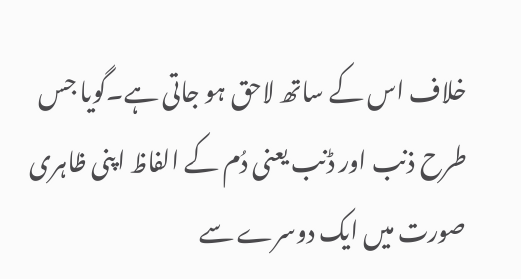خلاف اس کے ساتھ لاحق ہو جاتی ہے۔گویا جس طرح ذنب اور ڈنب یعنی دُم کے الفاظ اپنی ظاہری صورت میں ایک دوسرے سے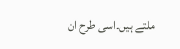ملتے ہیں۔اسی طرح ان